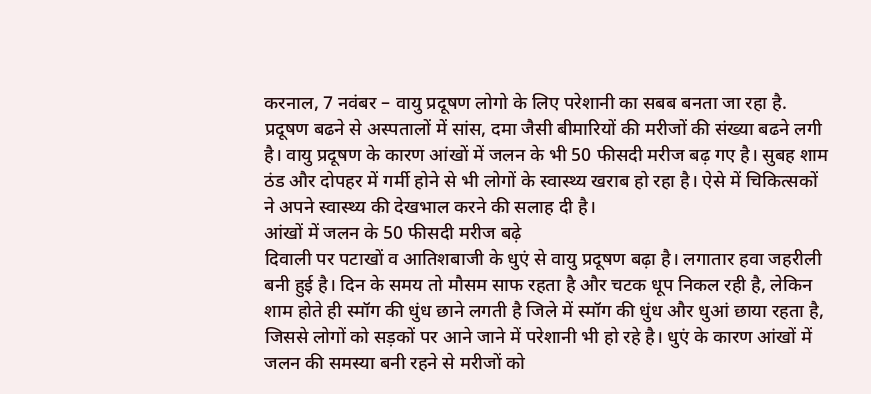करनाल, 7 नवंबर – वायु प्रदूषण लोगो के लिए परेशानी का सबब बनता जा रहा है. प्रदूषण बढने से अस्पतालों में सांस, दमा जैसी बीमारियों की मरीजों की संख्या बढने लगी है। वायु प्रदूषण के कारण आंखों में जलन के भी 50 फीसदी मरीज बढ़ गए है। सुबह शाम ठंड और दोपहर में गर्मी होने से भी लोगों के स्वास्थ्य खराब हो रहा है। ऐसे में चिकित्सकों ने अपने स्वास्थ्य की देखभाल करने की सलाह दी है।
आंखों में जलन के 50 फीसदी मरीज बढ़े
दिवाली पर पटाखों व आतिशबाजी के धुएं से वायु प्रदूषण बढ़ा है। लगातार हवा जहरीली बनी हुई है। दिन के समय तो मौसम साफ रहता है और चटक धूप निकल रही है, लेकिन शाम होते ही स्मॉग की धुंध छाने लगती है जिले में स्मॉग की धुंध और धुआं छाया रहता है, जिससे लोगों को सड़कों पर आने जाने में परेशानी भी हो रहे है। धुएं के कारण आंखों में जलन की समस्या बनी रहने से मरीजों को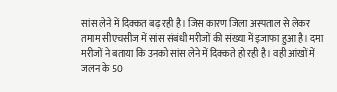सांस लेने में दिक्कत बढ़ रही है। जिस कारण जिला अस्पताल से लेकर तमाम सीएचसीज में सांस संबंधी मरीजों की संख्या में इजाफा हुआ है। दमा मरीजों ने बताया कि उनको सांस लेने में दिक्कते हो रही है। वही आंखों में जलन के 50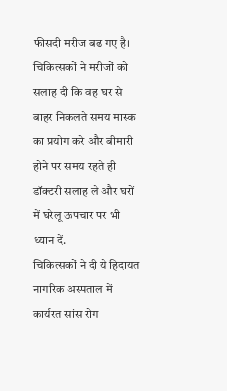फीसदी मरीज बढ गए है। चिकित्सकों ने मरीजों को सलाह दी कि वह घर से बाहर निकलते समय मास्क का प्रयोग करे और बीमारी होने पर समय रहते ही डॉक्टरी सलाह ले और घरों में घरेलू ऊपचार पर भी ध्यान दें.
चिकित्सकों ने दी ये हिदायत
नागरिक अस्पताल में कार्यरत सांस रोग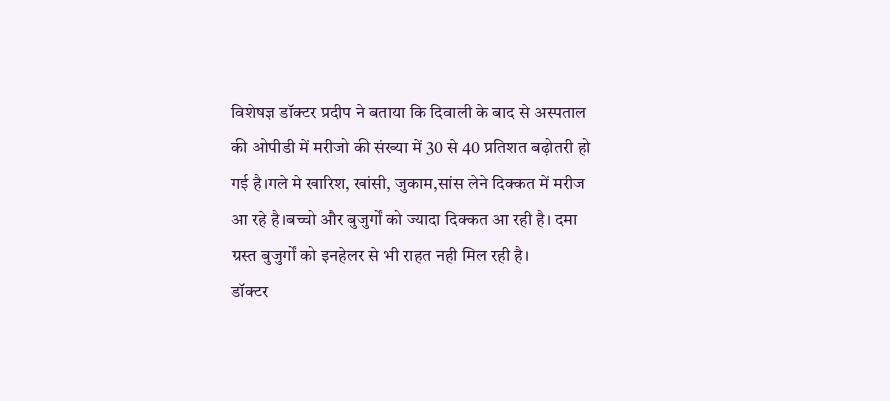विशेषज्ञ डॉक्टर प्रदीप ने बताया कि दिवाली के बाद से अस्पताल की ओपीडी में मरीजो की संख्या में 30 से 40 प्रतिशत बढ़ोतरी हो गई है।गले मे खारिश, खांसी, जुकाम,सांस लेने दिक्कत में मरीज आ रहे है।बच्चो और बुजुर्गों को ज्यादा दिक्कत आ रही है। दमा ग्रस्त बुजुर्गों को इनहेलर से भी राहत नही मिल रही है।
डॉक्टर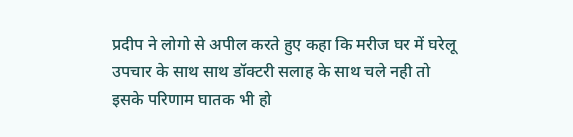प्रदीप ने लोगो से अपील करते हुए कहा कि मरीज घर में घरेलू उपचार के साथ साथ डॉक्टरी सलाह के साथ चले नही तो इसके परिणाम घातक भी हो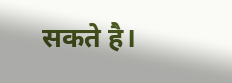सकते है।